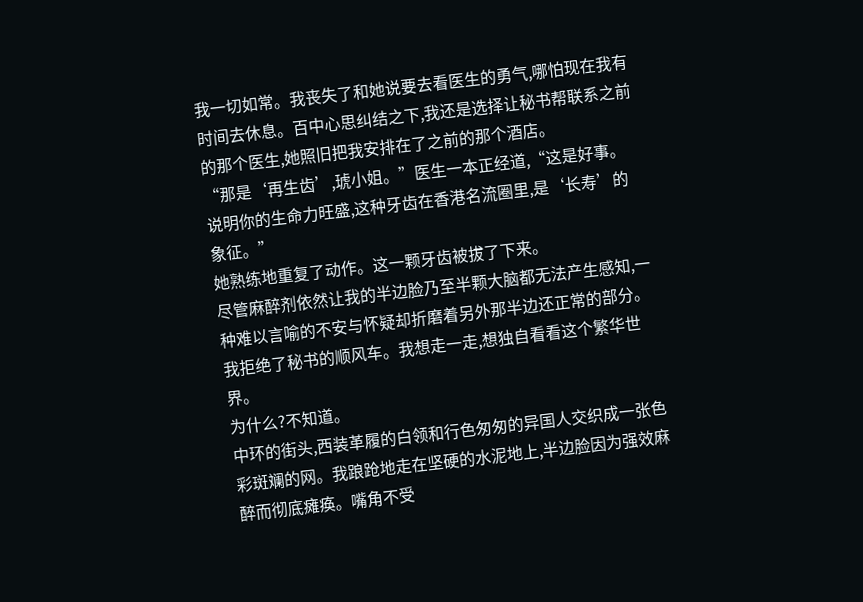我一切如常。我丧失了和她说要去看医生的勇气,哪怕现在我有时间去休息。百中心思纠结之下,我还是选择让秘书帮联系之前的那个医生,她照旧把我安排在了之前的那个酒店。
“那是‘再生齿’,琥小姐。”医生一本正经道,“这是好事。说明你的生命力旺盛,这种牙齿在香港名流圈里,是‘长寿’的象征。”
她熟练地重复了动作。这一颗牙齿被拔了下来。
尽管麻醉剂依然让我的半边脸乃至半颗大脑都无法产生感知,一种难以言喻的不安与怀疑却折磨着另外那半边还正常的部分。
我拒绝了秘书的顺风车。我想走一走,想独自看看这个繁华世界。
为什么?不知道。
中环的街头,西装革履的白领和行色匆匆的异国人交织成一张色彩斑斓的网。我踉跄地走在坚硬的水泥地上,半边脸因为强效麻醉而彻底瘫痪。嘴角不受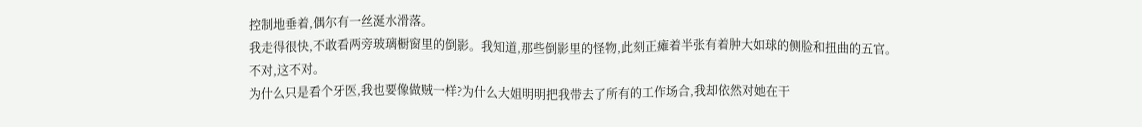控制地垂着,偶尔有一丝涎水滑落。
我走得很快,不敢看两旁玻璃橱窗里的倒影。我知道,那些倒影里的怪物,此刻正瘫着半张有着肿大如球的侧脸和扭曲的五官。
不对,这不对。
为什么只是看个牙医,我也要像做贼一样?为什么大姐明明把我带去了所有的工作场合,我却依然对她在干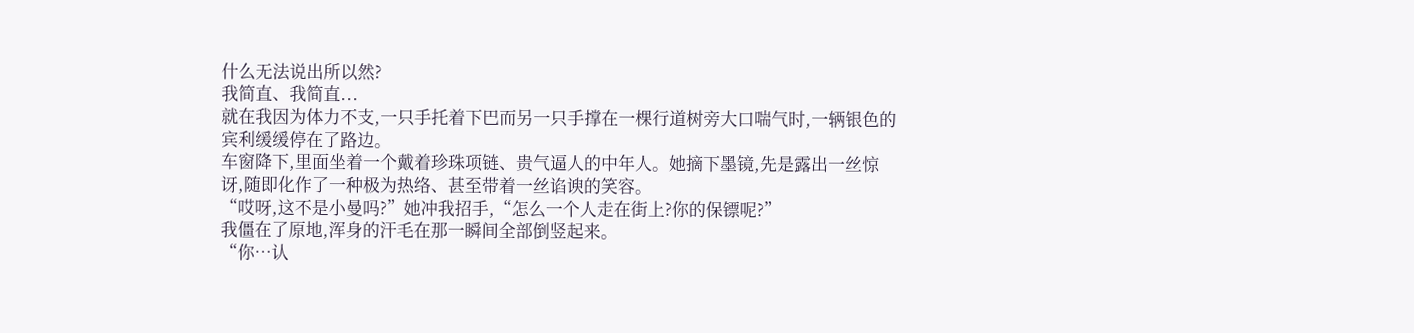什么无法说出所以然?
我简直、我简直...
就在我因为体力不支,一只手托着下巴而另一只手撑在一棵行道树旁大口喘气时,一辆银色的宾利缓缓停在了路边。
车窗降下,里面坐着一个戴着珍珠项链、贵气逼人的中年人。她摘下墨镜,先是露出一丝惊讶,随即化作了一种极为热络、甚至带着一丝谄谀的笑容。
“哎呀,这不是小曼吗?”她冲我招手,“怎么一个人走在街上?你的保镖呢?”
我僵在了原地,浑身的汗毛在那一瞬间全部倒竖起来。
“你…认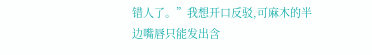错人了。”我想开口反驳,可麻木的半边嘴唇只能发出含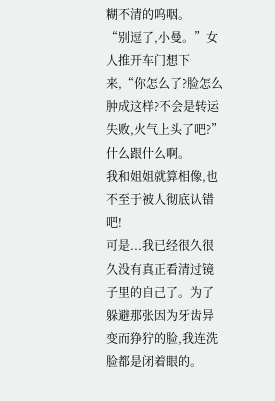糊不清的呜咽。
“别逗了,小曼。”女人推开车门想下来,“你怎么了?脸怎么肿成这样?不会是转运失败,火气上头了吧?”
什么跟什么啊。
我和姐姐就算相像,也不至于被人彻底认错吧!
可是...我已经很久很久没有真正看清过镜子里的自己了。为了躲避那张因为牙齿异变而狰狞的脸,我连洗脸都是闭着眼的。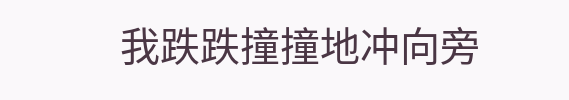我跌跌撞撞地冲向旁